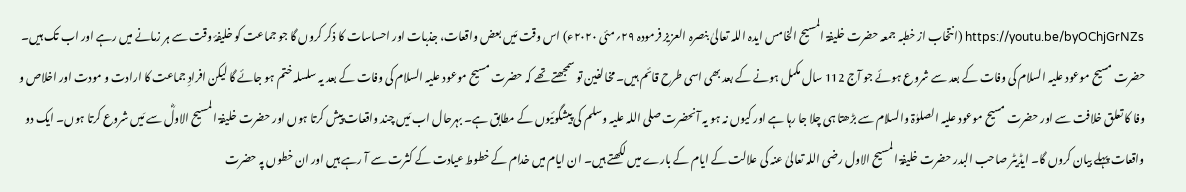https://youtu.be/byOChjGrNZs (انتخاب از خطبہ جمعہ حضرت خلیفۃ المسیح الخامس ایدہ اللہ تعالیٰ بنصرہ العزیز فرمودہ ۲۹؍مئی ۲۰۲۰ء) اس وقت مَیں بعض واقعات، جذبات اور احساسات کا ذکر کروں گا جو جماعت کو خلیفۂ وقت سے ہر زمانے میں رہے اور اب تک ہیں۔ حضرت مسیح موعود علیہ السلام کی وفات کے بعد سے شروع ہوئے جو آج 112 سال مکمل ہونے کے بعد بھی اسی طرح قائم ہیں۔ مخالفین تو سمجھتے تھے کہ حضرت مسیح موعود علیہ السلام کی وفات کے بعد یہ سلسلہ ختم ہو جائے گا لیکن افرادِ جماعت کا ارادت و مودت اور اخلاص و وفا کا تعلق خلافت سے اور حضرت مسیح موعود علیہ الصلوٰۃ والسلام سے بڑھتا ہی چلا جا رہا ہے اور کیوں نہ ہو یہ آنحضرت صلی اللہ علیہ وسلم کی پیشگوئیوں کے مطابق ہے۔ بہرحال اب مَیں چند واقعات پیش کرتا ہوں اور حضرت خلیفۃ المسیح الاولؓ سے مَیں شروع کرتا ہوں۔ ایک دو واقعات پہلے بیان کروں گا۔ ایڈیٹر صاحب البدر حضرت خلیفۃ المسیح الاول رضی اللہ تعالیٰ عنہ کی علالت کے ایام کے بارے میں لکھتے ہیں۔ ان ایام میں خدام کے خطوط عیادت کے کثرت سے آ رہے ہیں اور ان خطوں پہ حضرت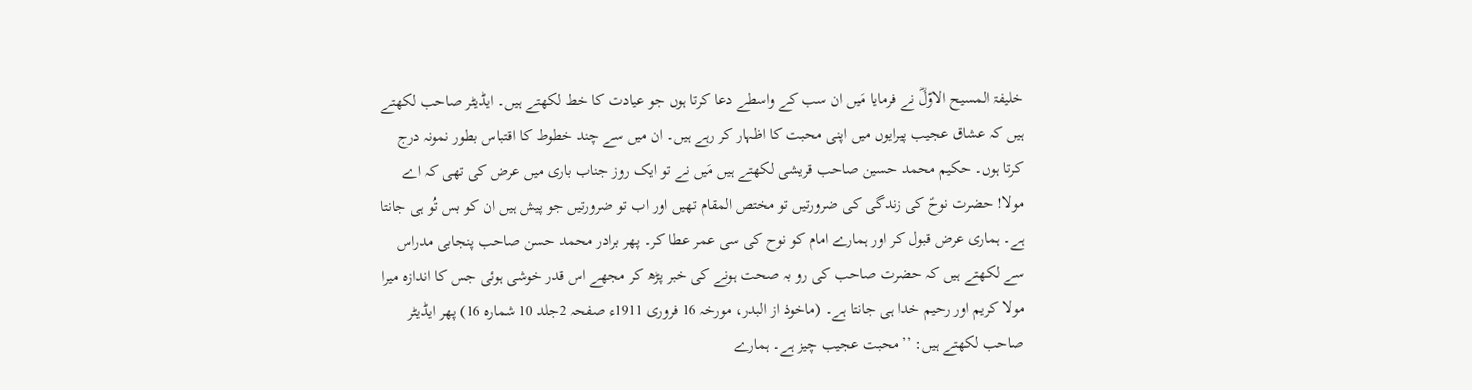خلیفۃ المسیح الاوّلؓ نے فرمایا مَیں ان سب کے واسطے دعا کرتا ہوں جو عیادت کا خط لکھتے ہیں۔ ایڈیٹر صاحب لکھتے ہیں کہ عشاق عجیب پیرایوں میں اپنی محبت کا اظہار کر رہے ہیں۔ ان میں سے چند خطوط کا اقتباس بطور نمونہ درج کرتا ہوں۔ حکیم محمد حسین صاحب قریشی لکھتے ہیں مَیں نے تو ایک روز جناب باری میں عرض کی تھی کہ اے مولا! حضرت نوحؑ کی زندگی کی ضرورتیں تو مختص المقام تھیں اور اب تو ضرورتیں جو پیش ہیں ان کو بس تُو ہی جانتا ہے۔ ہماری عرض قبول کر اور ہمارے امام کو نوح کی سی عمر عطا کر۔ پھر برادر محمد حسن صاحب پنجابی مدراس سے لکھتے ہیں کہ حضرت صاحب کی رو بہ صحت ہونے کی خبر پڑھ کر مجھے اس قدر خوشی ہوئی جس کا اندازہ میرا مولا کریم اور رحیم خدا ہی جانتا ہے۔ (ماخوذ از البدر، مورخہ 16 فروری 1911ء صفحہ 2جلد 10 شمارہ 16) پھر ایڈیٹر صاحب لکھتے ہیں: ’’محبت عجیب چیز ہے۔ ہمارے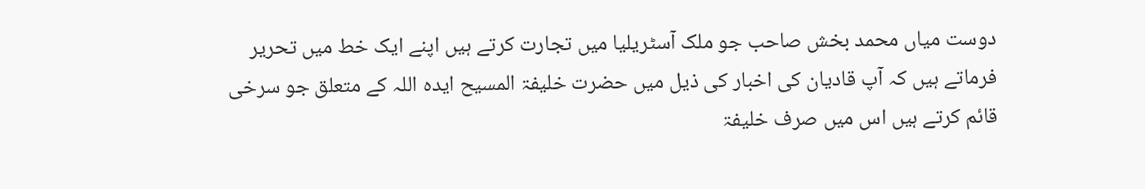دوست میاں محمد بخش صاحب جو ملک آسٹریلیا میں تجارت کرتے ہیں اپنے ایک خط میں تحریر فرماتے ہیں کہ آپ قادیان کی اخبار کی ذیل میں حضرت خلیفۃ المسیح ایدہ اللہ کے متعلق جو سرخی قائم کرتے ہیں اس میں صرف خلیفۃ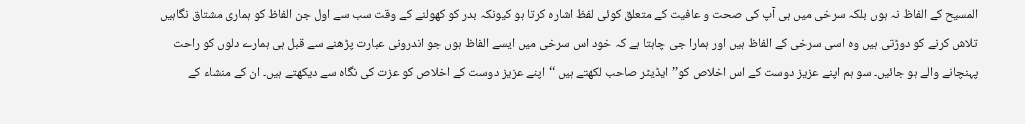المسیح کے الفاظ نہ ہوں بلکہ سرخی میں ہی آپ کی صحت و عافیت کے متعلق کوئی لفظ اشارہ کرتا ہو کیونکہ بدر کو کھولنے کے وقت سب سے اول جن الفاظ کو ہماری مشتاق نگاہیں تلاش کرنے کو دوڑتی ہیں وہ اسی سرخی کے الفاظ ہیں اور ہمارا جی چاہتا ہے کہ خود اس سرخی میں ایسے الفاظ ہوں جو اندرونی عبارت پڑھنے سے قبل ہی ہمارے دلوں کو راحت پہنچانے والے ہو جائیں۔ سو ہم اپنے عزیز دوست کے اس اخلاص کو’’ایڈیٹر صاحب لکھتے ہیں ‘‘اپنے عزیز دوست کے اخلاص کو عزت کی نگاہ سے دیکھتے ہیں۔ ان کے منشاء کے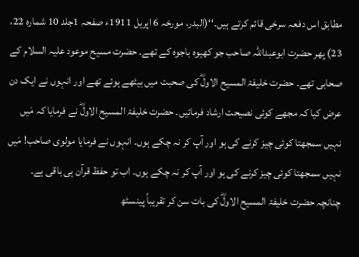مطابق اس دفعہ سرخی قائم کرتے ہیں۔‘‘(البدر، مورخہ 6 اپریل 1911ء صفحہ 1جلد 10 شمارہ 22، 23) پھر حضرت ابوعبداللہ صاحب جو کھیوہ باجوہ کے تھے۔ حضرت مسیح موعود علیہ السلام کے صحابی تھے۔ حضرت خلیفۃ المسیح الاولؓ کی صحبت میں بیٹھے ہوئے تھے اور انہوں نے ایک دن عرض کیا کہ مجھے کوئی نصیحت ارشاد فرمائیں۔ حضرت خلیفۃ المسیح الاولؓ نے فرمایا کہ مَیں نہیں سمجھتا کوئی چیز کرنے کی ہو اور آپ کر نہ چکے ہوں۔ انہوں نے فرمایا مولوی صاحب! مَیں نہیں سمجھتا کوئی چیز کرنے کی ہو اور آپ کر نہ چکے ہوں۔ اب تو حفظ قرآن ہی باقی ہے۔ چنانچہ حضرت خلیفۃ المسیح الاولؓ کی بات سن کر تقریباً پینسٹھ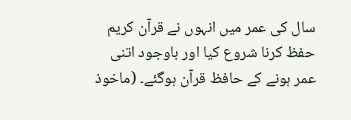سال کی عمر میں انہوں نے قرآن کریم حفظ کرنا شروع کیا اور باوجود اتنی عمر ہونے کے حافظ قرآن ہوگئے۔ (ماخوذ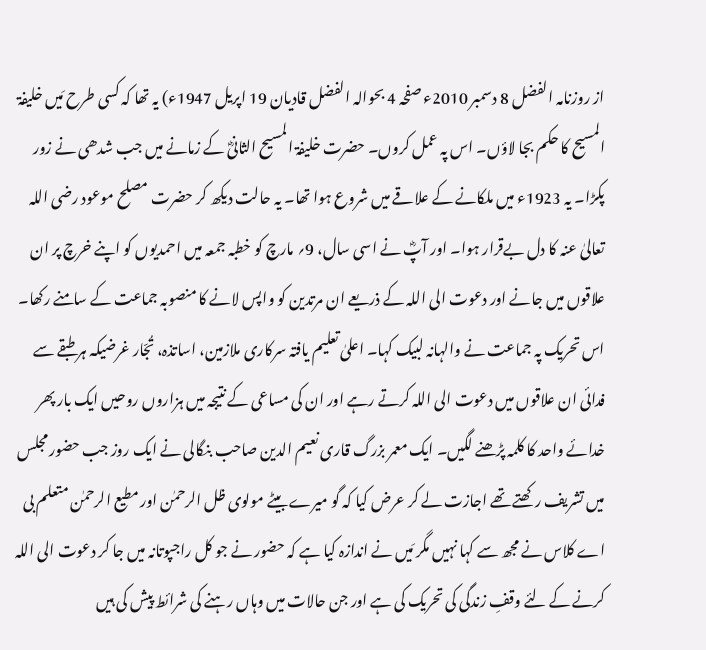از روزنامہ الفضل 8 دسمبر 2010ء صفحہ 4 بحوالہ الفضل قادیان 19 اپریل 1947ء) یہ تھا کہ کسی طرح مَیں خلیفۃ المسیح کا حکم بجا لاؤں۔ اس پہ عمل کروں۔ حضرت خلیفۃ المسیح الثانیؓ کے زمانے میں جب شدھی نے زور پکڑا۔ یہ 1923ء میں ملکانے کے علاقے میں شروع ہوا تھا۔ یہ حالت دیکھ کر حضرت مصلح موعود رضی اللہ تعالیٰ عنہ کا دل بےقرار ہوا۔ اور آپؓ نے اسی سال، 9؍ مارچ کو خطبہ جمعہ میں احمدیوں کو اپنے خرچ پر ان علاقوں میں جانے اور دعوت الی اللہ کے ذریعے ان مرتدین کو واپس لانے کا منصوبہ جماعت کے سامنے رکھا۔ اس تحریک پہ جماعت نے والہانہ لبیک کہا۔ اعلیٰ تعلیم یافتہ سرکاری ملازمین، اساتذہ، تُجّار غرضیکہ ہر طبقے سے فدائی ان علاقوں میں دعوت الی اللہ کرتے رہے اور ان کی مساعی کے نتیجہ میں ہزاروں روحیں ایک بار پھر خدائے واحد کا کلمہ پڑھنے لگیں۔ ایک معمر بزرگ قاری نعیم الدین صاحب بنگالی نے ایک روز جب حضور مجلس میں تشریف رکھتے تھے اجازت لے کر عرض کیا کہ گو میرے بیٹے مولوی ظل الرحمٰن اور مطیع الرحمٰن متعلم بی اے کلاس نے مجھ سے کہا نہیں مگر مَیں نے اندازہ کیا ہے کہ حضور نے جو کل راجپوتانہ میں جا کر دعوت الی اللہ کرنے کے لئے وقفِ زندگی کی تحریک کی ہے اور جن حالات میں وہاں رہنے کی شرائط پیش کی ہیں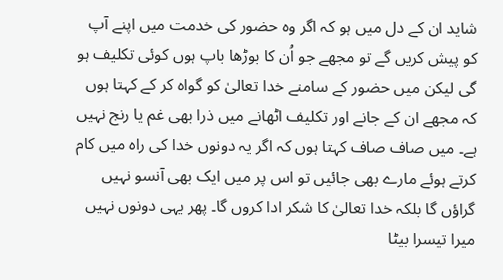شاید ان کے دل میں ہو کہ اگر وہ حضور کی خدمت میں اپنے آپ کو پیش کریں گے تو مجھے جو اُن کا بوڑھا باپ ہوں کوئی تکلیف ہو گی لیکن میں حضور کے سامنے خدا تعالیٰ کو گواہ کر کے کہتا ہوں کہ مجھے ان کے جانے اور تکلیف اٹھانے میں ذرا بھی غم یا رنج نہیں ہے۔ میں صاف صاف کہتا ہوں کہ اگر یہ دونوں خدا کی راہ میں کام کرتے ہوئے مارے بھی جائیں تو اس پر میں ایک بھی آنسو نہیں گراؤں گا بلکہ خدا تعالیٰ کا شکر ادا کروں گا۔ پھر یہی دونوں نہیں میرا تیسرا بیٹا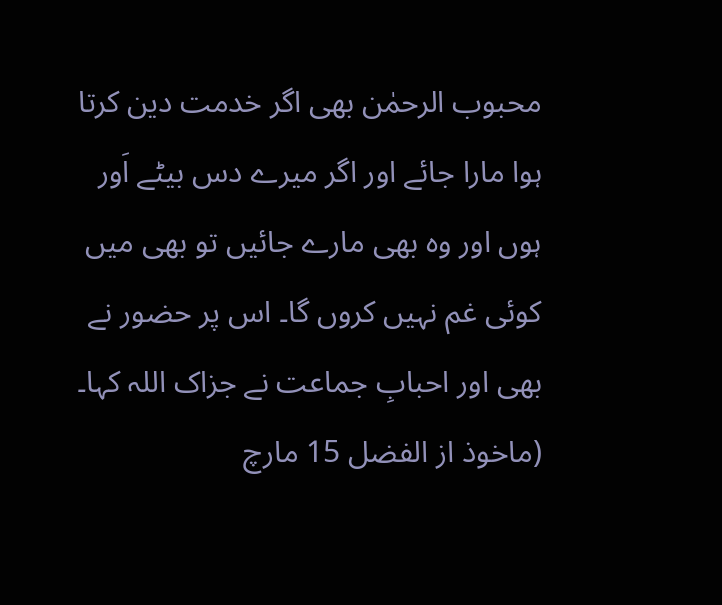محبوب الرحمٰن بھی اگر خدمت دین کرتا ہوا مارا جائے اور اگر میرے دس بیٹے اَور ہوں اور وہ بھی مارے جائیں تو بھی میں کوئی غم نہیں کروں گا۔ اس پر حضور نے بھی اور احبابِ جماعت نے جزاک اللہ کہا۔ (ماخوذ از الفضل 15 مارچ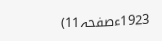1923ءصفحہ11)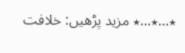٭…٭…٭ مزید پڑھیں: خلافت